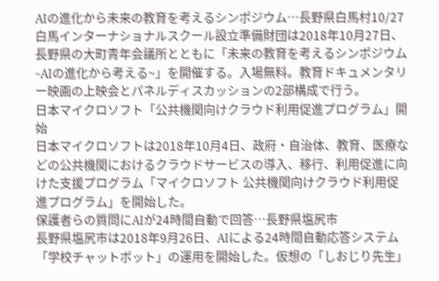AIの進化から未来の教育を考えるシンポジウム…長野県白馬村10/27
白馬インターナショナルスクール設立準備財団は2018年10月27日、長野県の大町青年会議所とともに「未来の教育を考えるシンポジウム~AIの進化から考える~」を開催する。入場無料。教育ドキュメンタリー映画の上映会とパネルディスカッションの2部構成で行う。
日本マイクロソフト「公共機関向けクラウド利用促進プログラム」開始
日本マイクロソフトは2018年10月4日、政府・自治体、教育、医療などの公共機関におけるクラウドサービスの導入、移行、利用促進に向けた支援プログラム「マイクロソフト 公共機関向けクラウド利用促進プログラム」を開始した。
保護者らの質問にAIが24時間自動で回答…長野県塩尻市
長野県塩尻市は2018年9月26日、AIによる24時間自動応答システム「学校チャットボット」の運用を開始した。仮想の「しおじり先生」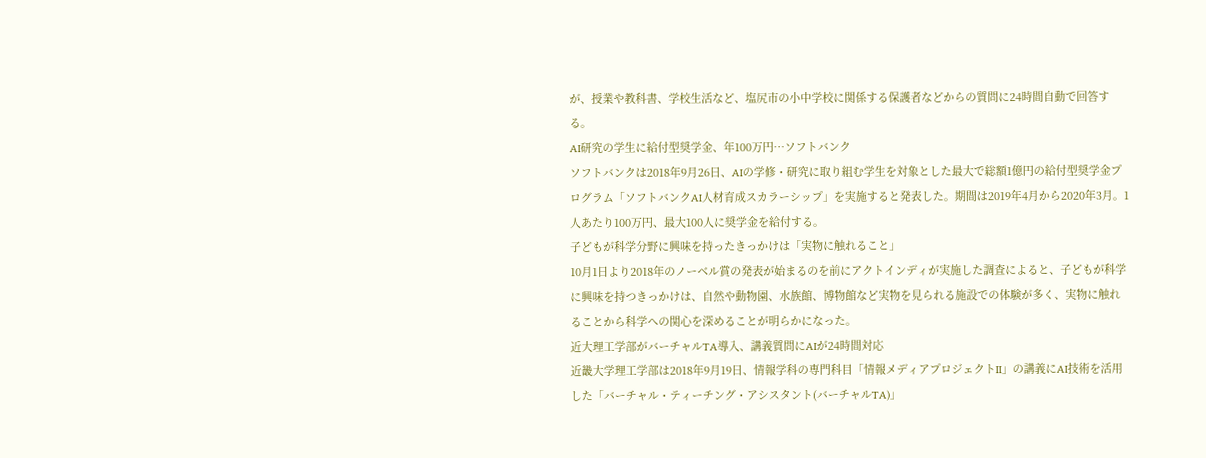が、授業や教科書、学校生活など、塩尻市の小中学校に関係する保護者などからの質問に24時間自動で回答する。
AI研究の学生に給付型奨学金、年100万円…ソフトバンク
ソフトバンクは2018年9月26日、AIの学修・研究に取り組む学生を対象とした最大で総額1億円の給付型奨学金プログラム「ソフトバンクAI人材育成スカラーシップ」を実施すると発表した。期間は2019年4月から2020年3月。1人あたり100万円、最大100人に奨学金を給付する。
子どもが科学分野に興味を持ったきっかけは「実物に触れること」
10月1日より2018年のノーベル賞の発表が始まるのを前にアクトインディが実施した調査によると、子どもが科学に興味を持つきっかけは、自然や動物園、水族館、博物館など実物を見られる施設での体験が多く、実物に触れることから科学への関心を深めることが明らかになった。
近大理工学部がバーチャルTA導入、講義質問にAIが24時間対応
近畿大学理工学部は2018年9月19日、情報学科の専門科目「情報メディアプロジェクトII」の講義にAI技術を活用した「バーチャル・ティーチング・アシスタント(バーチャルTA)」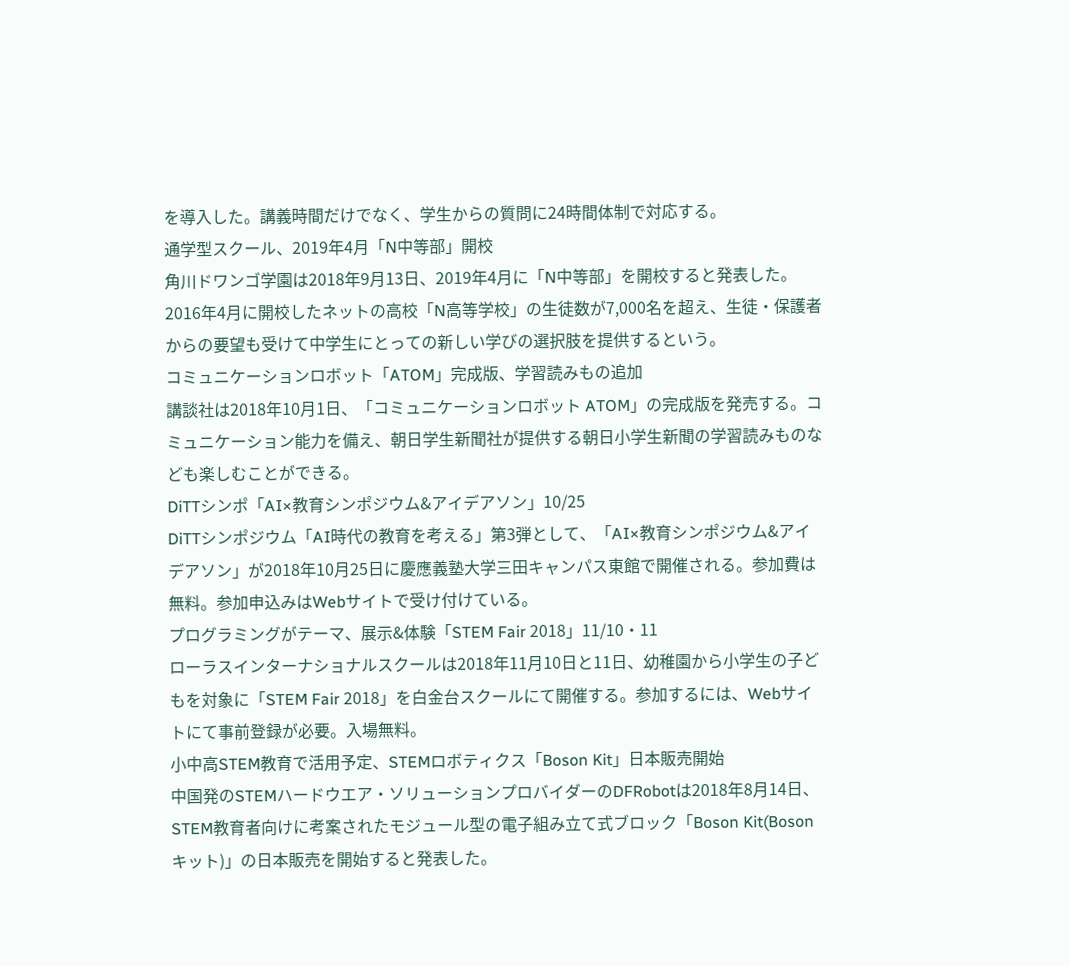を導入した。講義時間だけでなく、学生からの質問に24時間体制で対応する。
通学型スクール、2019年4月「N中等部」開校
角川ドワンゴ学園は2018年9月13日、2019年4月に「N中等部」を開校すると発表した。2016年4月に開校したネットの高校「N高等学校」の生徒数が7,000名を超え、生徒・保護者からの要望も受けて中学生にとっての新しい学びの選択肢を提供するという。
コミュニケーションロボット「ATOM」完成版、学習読みもの追加
講談社は2018年10月1日、「コミュニケーションロボット ATOM」の完成版を発売する。コミュニケーション能力を備え、朝日学生新聞社が提供する朝日小学生新聞の学習読みものなども楽しむことができる。
DiTTシンポ「AI×教育シンポジウム&アイデアソン」10/25
DiTTシンポジウム「AI時代の教育を考える」第3弾として、「AI×教育シンポジウム&アイデアソン」が2018年10月25日に慶應義塾大学三田キャンパス東館で開催される。参加費は無料。参加申込みはWebサイトで受け付けている。
プログラミングがテーマ、展示&体験「STEM Fair 2018」11/10・11
ローラスインターナショナルスクールは2018年11月10日と11日、幼稚園から小学生の子どもを対象に「STEM Fair 2018」を白金台スクールにて開催する。参加するには、Webサイトにて事前登録が必要。入場無料。
小中高STEM教育で活用予定、STEMロボティクス「Boson Kit」日本販売開始
中国発のSTEMハードウエア・ソリューションプロバイダーのDFRobotは2018年8月14日、STEM教育者向けに考案されたモジュール型の電子組み立て式ブロック「Boson Kit(Bosonキット)」の日本販売を開始すると発表した。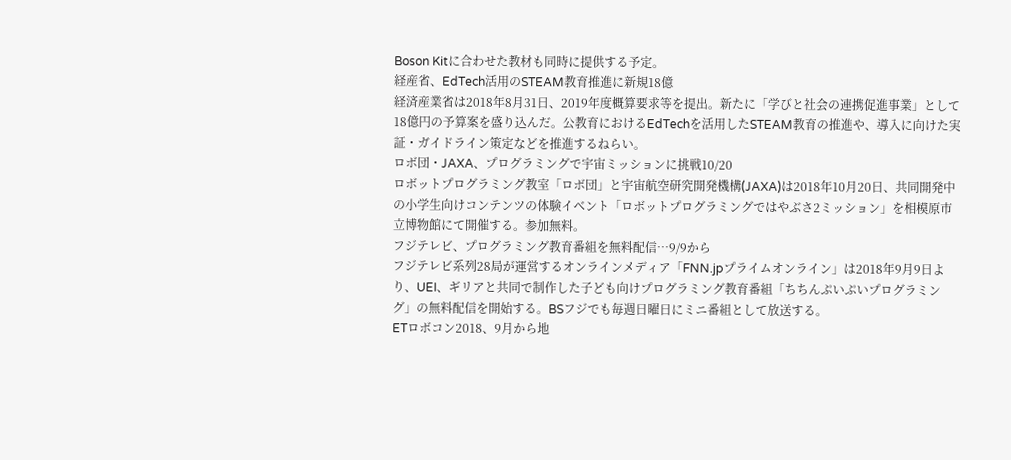Boson Kitに合わせた教材も同時に提供する予定。
経産省、EdTech活用のSTEAM教育推進に新規18億
経済産業省は2018年8月31日、2019年度概算要求等を提出。新たに「学びと社会の連携促進事業」として18億円の予算案を盛り込んだ。公教育におけるEdTechを活用したSTEAM教育の推進や、導入に向けた実証・ガイドライン策定などを推進するねらい。
ロボ団・JAXA、プログラミングで宇宙ミッションに挑戦10/20
ロボットプログラミング教室「ロボ団」と宇宙航空研究開発機構(JAXA)は2018年10月20日、共同開発中の小学生向けコンテンツの体験イベント「ロボットプログラミングではやぶさ2ミッション」を相模原市立博物館にて開催する。参加無料。
フジテレビ、プログラミング教育番組を無料配信…9/9から
フジテレビ系列28局が運営するオンラインメディア「FNN.jpプライムオンライン」は2018年9月9日より、UEI、ギリアと共同で制作した子ども向けプログラミング教育番組「ちちんぷいぷいプログラミング」の無料配信を開始する。BSフジでも毎週日曜日にミニ番組として放送する。
ETロボコン2018、9月から地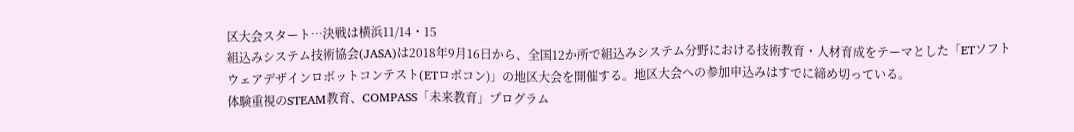区大会スタート…決戦は横浜11/14・15
組込みシステム技術協会(JASA)は2018年9月16日から、全国12か所で組込みシステム分野における技術教育・人材育成をテーマとした「ETソフトウェアデザインロボットコンテスト(ETロボコン)」の地区大会を開催する。地区大会への参加申込みはすでに締め切っている。
体験重視のSTEAM教育、COMPASS「未来教育」プログラム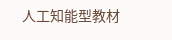人工知能型教材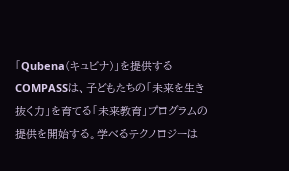「Qubena(キュビナ)」を提供するCOMPASSは、子どもたちの「未来を生き抜く力」を育てる「未来教育」プログラムの提供を開始する。学べるテクノロジーは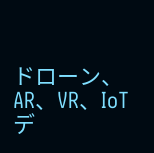ドローン、AR、VR、IoTデ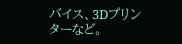バイス、3Dプリンターなど。